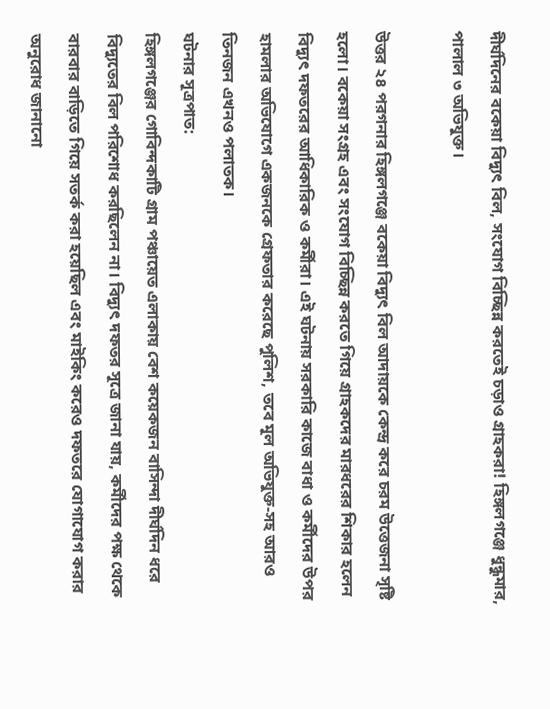দীর্ঘদিনের বকেয়া বিদ্যুৎ বিল, সংযোগ বিচ্ছিন্ন করতেই চড়াও গ্রাহকরা! হিঙ্গলগঞ্জে ধুন্ধুমার, পালাল ৩ অভিযুক্ত।

উত্তর ২৪ পরগনার হিঙ্গলগঞ্জে বকেয়া বিদ্যুৎ বিল আদায়কে কেন্দ্র করে চরম উত্তেজনা সৃষ্টি হলো। বকেয়া সংগ্রহ এবং সংযোগ বিচ্ছিন্ন করতে গিয়ে গ্রাহকদের মারধরের শিকার হলেন বিদ্যুৎ দফতরের আধিকারিক ও কর্মীরা। এই ঘটনায় সরকারি কাজে বাধা ও কর্মীদের উপর হামলার অভিযোগে একজনকে গ্রেফতার করেছে পুলিশ, তবে মূল অভিযুক্ত-সহ আরও তিনজন এখনও পলাতক।
ঘটনার সূত্রপাত:
হিঙ্গলগঞ্জের গোবিন্দকাটি গ্রাম পঞ্চায়েত এলাকায় বেশ কয়েকজন বাসিন্দা দীর্ঘদিন ধরে বিদ্যুতের বিল পরিশোধ করছিলেন না। বিদ্যুৎ দফতর সূত্রে জানা যায়, কর্মীদের পক্ষ থেকে বারবার বাড়িতে গিয়ে সতর্ক করা হয়েছিল এবং মাইকিং করেও দফতরে যোগাযোগ করার অনুরোধ জানানো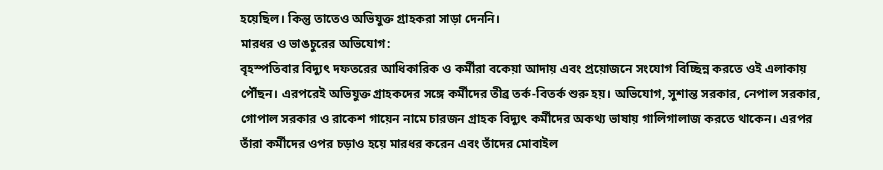হয়েছিল। কিন্তু তাতেও অভিযুক্ত গ্রাহকরা সাড়া দেননি।
মারধর ও ভাঙচুরের অভিযোগ:
বৃহস্পতিবার বিদ্যুৎ দফতরের আধিকারিক ও কর্মীরা বকেয়া আদায় এবং প্রয়োজনে সংযোগ বিচ্ছিন্ন করতে ওই এলাকায় পৌঁছন। এরপরেই অভিযুক্ত গ্রাহকদের সঙ্গে কর্মীদের তীব্র তর্ক-বিতর্ক শুরু হয়। অভিযোগ, সুশান্ত সরকার, নেপাল সরকার, গোপাল সরকার ও রাকেশ গায়েন নামে চারজন গ্রাহক বিদ্যুৎ কর্মীদের অকথ্য ভাষায় গালিগালাজ করতে থাকেন। এরপর তাঁরা কর্মীদের ওপর চড়াও হয়ে মারধর করেন এবং তাঁদের মোবাইল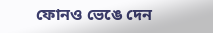ফোনও ভেঙে দেন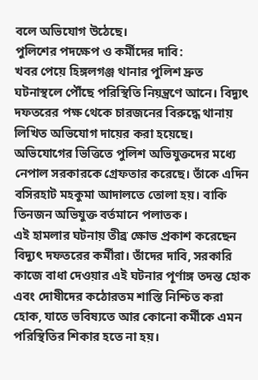বলে অভিযোগ উঠেছে।
পুলিশের পদক্ষেপ ও কর্মীদের দাবি:
খবর পেয়ে হিঙ্গলগঞ্জ থানার পুলিশ দ্রুত ঘটনাস্থলে পৌঁছে পরিস্থিতি নিয়ন্ত্রণে আনে। বিদ্যুৎ দফতরের পক্ষ থেকে চারজনের বিরুদ্ধে থানায় লিখিত অভিযোগ দায়ের করা হয়েছে। অভিযোগের ভিত্তিতে পুলিশ অভিযুক্তদের মধ্যে নেপাল সরকারকে গ্রেফতার করেছে। তাঁকে এদিন বসিরহাট মহকুমা আদালতে তোলা হয়। বাকি তিনজন অভিযুক্ত বর্তমানে পলাতক।
এই হামলার ঘটনায় তীব্র ক্ষোভ প্রকাশ করেছেন বিদ্যুৎ দফতরের কর্মীরা। তাঁদের দাবি, সরকারি কাজে বাধা দেওয়ার এই ঘটনার পূর্ণাঙ্গ তদন্ত হোক এবং দোষীদের কঠোরতম শাস্তি নিশ্চিত করা হোক, যাতে ভবিষ্যতে আর কোনো কর্মীকে এমন পরিস্থিতির শিকার হতে না হয়।